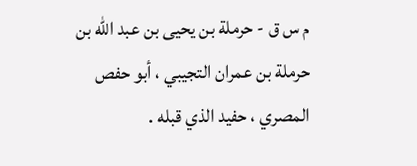م س ق - حرملة بن يحيى بن عبد الله بن حرملة بن عمران التجيبي ، أبو حفص المصري ، حفيد الذي قبله .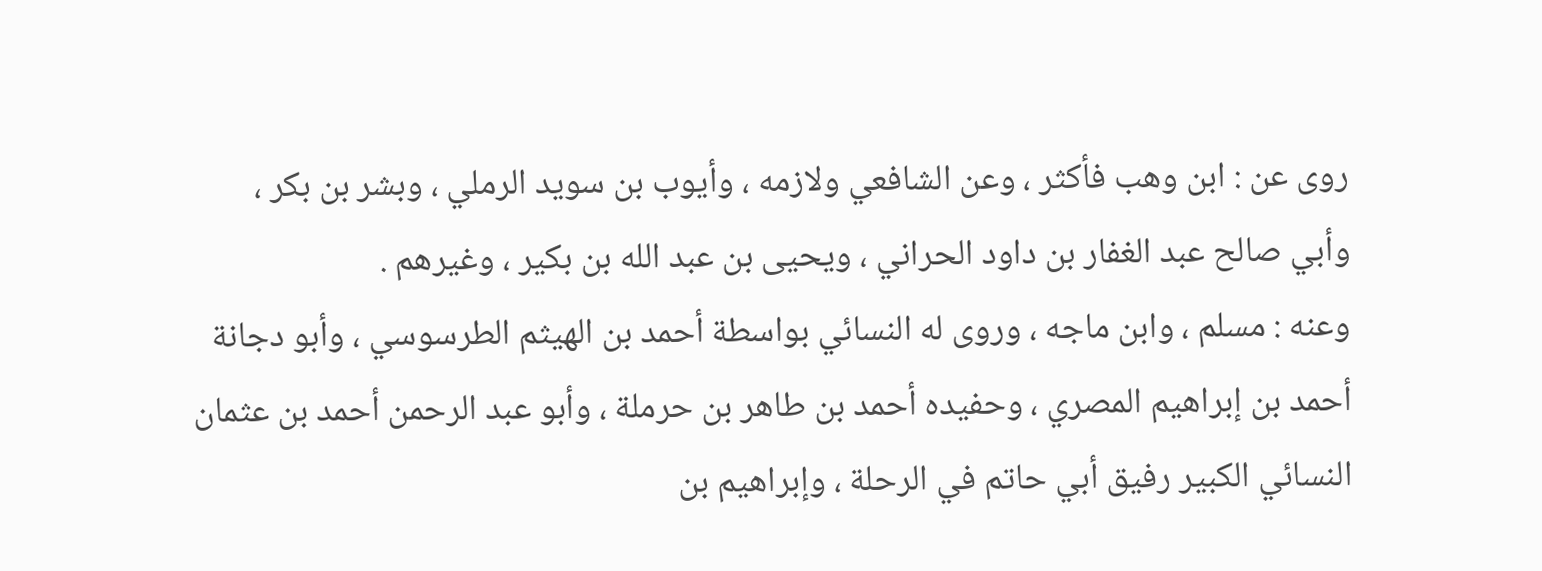روى عن : ابن وهب فأكثر ، وعن الشافعي ولازمه ، وأيوب بن سويد الرملي ، وبشر بن بكر ، وأبي صالح عبد الغفار بن داود الحراني ، ويحيى بن عبد الله بن بكير ، وغيرهم .
وعنه : مسلم ، وابن ماجه ، وروى له النسائي بواسطة أحمد بن الهيثم الطرسوسي ، وأبو دجانة أحمد بن إبراهيم المصري ، وحفيده أحمد بن طاهر بن حرملة ، وأبو عبد الرحمن أحمد بن عثمان النسائي الكبير رفيق أبي حاتم في الرحلة ، وإبراهيم بن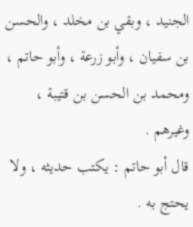الجنيد ، وبقي بن مخلد ، والحسن بن سفيان ، وأبو زرعة ، وأبو حاتم ، ومحمد بن الحسن بن قتيبة ، وغيرهم .
قال أبو حاتم : يكتب حديثه ، ولا يحتج به .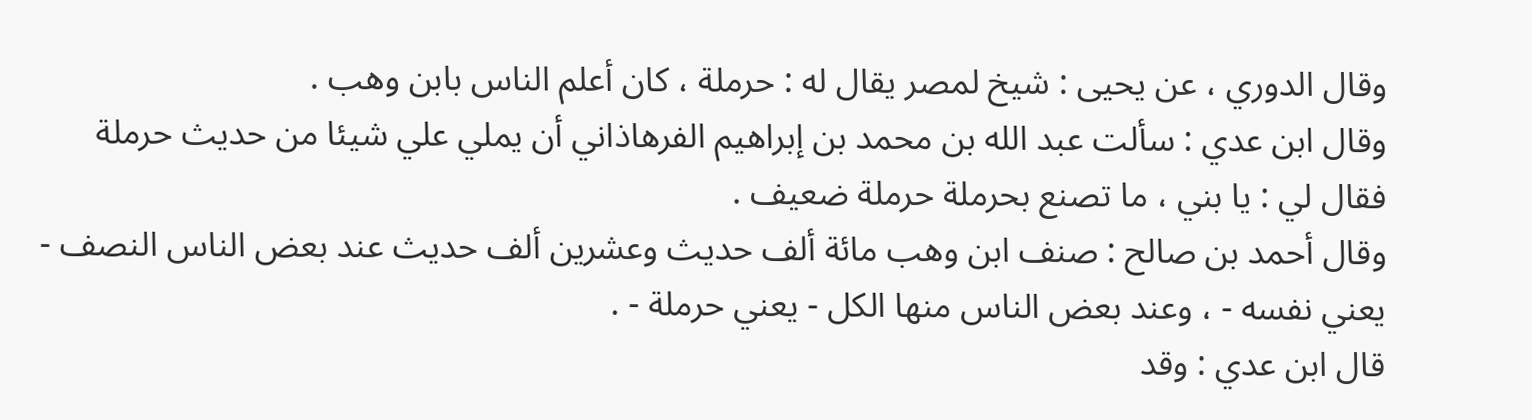وقال الدوري ، عن يحيى : شيخ لمصر يقال له : حرملة ، كان أعلم الناس بابن وهب .
وقال ابن عدي : سألت عبد الله بن محمد بن إبراهيم الفرهاذاني أن يملي علي شيئا من حديث حرملة فقال لي : يا بني ، ما تصنع بحرملة حرملة ضعيف .
وقال أحمد بن صالح : صنف ابن وهب مائة ألف حديث وعشرين ألف حديث عند بعض الناس النصف - يعني نفسه - ، وعند بعض الناس منها الكل - يعني حرملة - .
قال ابن عدي : وقد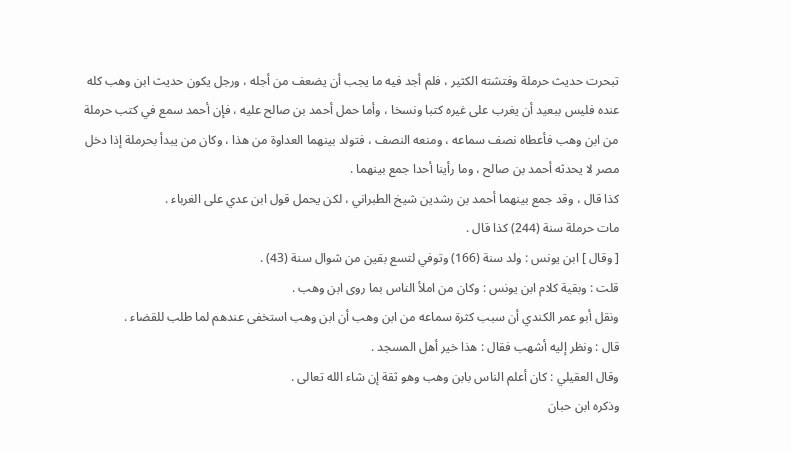تبحرت حديث حرملة وفتشته الكثير ، فلم أجد فيه ما يجب أن يضعف من أجله ، ورجل يكون حديث ابن وهب كله عنده فليس ببعيد أن يغرب على غيره كتبا ونسخا ، وأما حمل أحمد بن صالح عليه ، فإن أحمد سمع في كتب حرملة من ابن وهب فأعطاه نصف سماعه ، ومنعه النصف ، فتولد بينهما العداوة من هذا ، وكان من يبدأ بحرملة إذا دخل مصر لا يحدثه أحمد بن صالح ، وما رأينا أحدا جمع بينهما .
كذا قال ، وقد جمع بينهما أحمد بن رشدين شيخ الطبراني ، لكن يحمل قول ابن عدي على الغرباء .
مات حرملة سنة (244) كذا قال .
[ وقال ] ابن يونس : ولد سنة (166) وتوفي لتسع بقين من شوال سنة (43) .
قلت : وبقية كلام ابن يونس : وكان من املأ الناس بما روى ابن وهب .
ونقل أبو عمر الكندي أن سبب كثرة سماعه من ابن وهب أن ابن وهب استخفى عندهم لما طلب للقضاء .
قال : ونظر إليه أشهب فقال : هذا خير أهل المسجد .
وقال العقيلي : كان أعلم الناس بابن وهب وهو ثقة إن شاء الله تعالى .
وذكره ابن حبان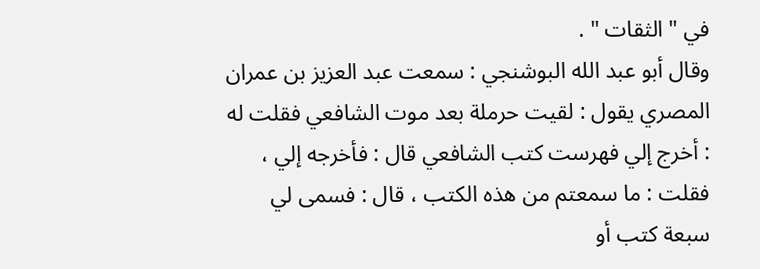في " الثقات " .
وقال أبو عبد الله البوشنجي : سمعت عبد العزيز بن عمران المصري يقول : لقيت حرملة بعد موت الشافعي فقلت له : أخرج إلي فهرست كتب الشافعي قال : فأخرجه إلي ، فقلت : ما سمعتم من هذه الكتب ، قال : فسمى لي سبعة كتب أو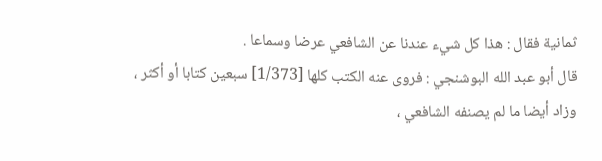ثمانية فقال : هذا كل شيء عندنا عن الشافعي عرضا وسماعا .
قال أبو عبد الله البوشنجي : فروى عنه الكتب كلها [1/373] سبعين كتابا أو أكثر ، وزاد أيضا ما لم يصنفه الشافعي ،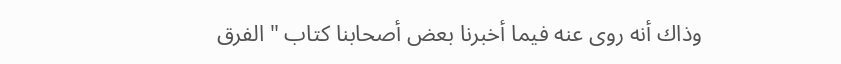وذاك أنه روى عنه فيما أخبرنا بعض أصحابنا كتاب " الفرق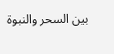بين السحر والنبوة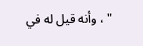" ، وأنه قيل له في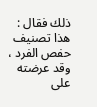ذلك فقال : هذا تصنيف حفص الفرد ، وقد عرضته على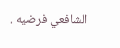الشافعي فرضيه .